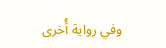وفي رواية أُخرى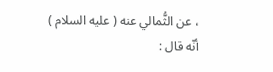، عن الثُّمالي عنه ( عليه السلام ) أنّه قال :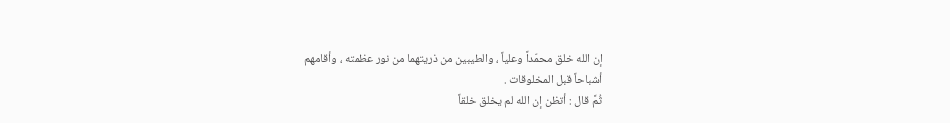إن الله خلق محمّداً وعلياً ، والطيبين من ذريتهما من نور عظمته ، وأقامهم
أشباحاً قبل المخلوقات .
ثُمَّ قال : أتظن إن الله لم يخلق خلقاً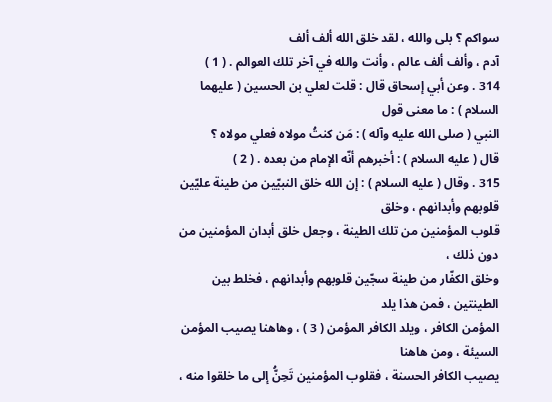سواكم ؟ بلى والله ، لقد خلق الله ألف ألف
آدم ، وألف ألف عالم ، وأنت والله في آخر تلك العوالم . ( 1 )
314 . وعن أبي إسحاق قال : قلت لعلي بن الحسين ( عليهما السلام ) : ما معنى قول
النبي ( صلى الله عليه وآله ) : مَن كنتُ مولاه فعلي مولاه ؟
قال ( عليه السلام ) : أخبرهم أنّه الإمام من بعده . ( 2 )
315 . وقال ( عليه السلام ) : إن الله خلق النبيّين من طينة عليّين قلوبهم وأبدانهم ، وخلق
قلوب المؤمنين من تلك الطينة ، وجعل خلق أبدان المؤمنين من دون ذلك ،
وخلق الكفّار من طينة سجّين قلوبهم وأبدانهم ، فخلط بين الطينتين ، فمن هذا يلد
المؤمن الكافر ، ويلد الكافر المؤمن ( 3 ) ، وهاهنا يصيب المؤمن السيئة ، ومن هاهنا
يصيب الكافر الحسنة ، فقلوب المؤمنين تَحِنُّ إلى ما خلقوا منه ،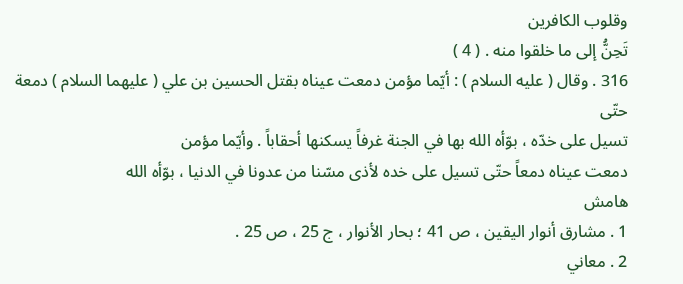وقلوب الكافرين
تَحِنُّ إلى ما خلقوا منه . ( 4 )
316 . وقال ( عليه السلام ) : أيّما مؤمن دمعت عيناه بقتل الحسين بن علي ( عليهما السلام ) دمعة حتّى
تسيل على خدّه ، بوّأه الله بها في الجنة غرفاً يسكنها أحقاباً . وأيّما مؤمن
دمعت عيناه دمعاً حتّى تسيل على خده لأذى مسّنا من عدونا في الدنيا ، بوّأه الله
هامش
1 . مشارق أنوار اليقين ، ص 41 ؛ بحار الأنوار ، ج 25 ، ص 25 .
2 . معاني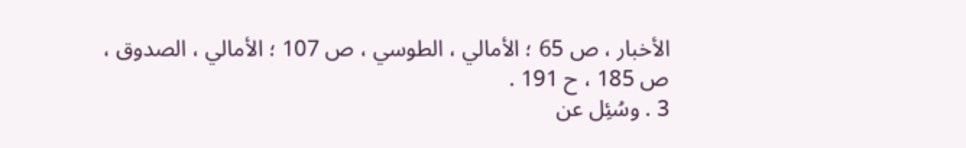الأخبار ، ص 65 ؛ الأمالي ، الطوسي ، ص 107 ؛ الأمالي ، الصدوق ، ص 185 ، ح 191 .
3 . وسُئِل عن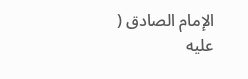الإمام الصادق ( عليه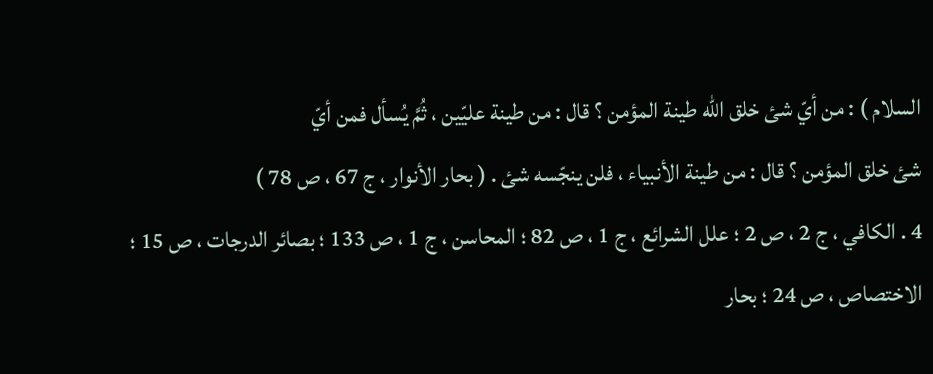السلام ) : من أيّ شئ خلق الله طينة المؤمن ؟ قال : من طينة عليّين ، ثُمَّ يُسأل فمن أيّ
شئ خلق المؤمن ؟ قال : من طينة الأنبياء ، فلن ينجّسه شئ . ( بحار الأنوار ، ج 67 ، ص 78 )
4 . الكافي ، ج 2 ، ص 2 ؛ علل الشرائع ، ج 1 ، ص 82 ؛ المحاسن ، ج 1 ، ص 133 ؛ بصائر الدرجات ، ص 15 ؛
الاختصاص ، ص 24 ؛ بحار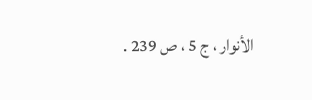الأنوار ، ج 5 ، ص 239 .